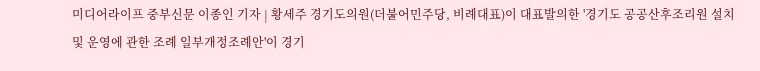미디어라이프 중부신문 이종인 기자 | 황세주 경기도의원(더불어민주당, 비례대표)이 대표발의한 '경기도 공공산후조리원 설치 및 운영에 관한 조례 일부개정조례안'이 경기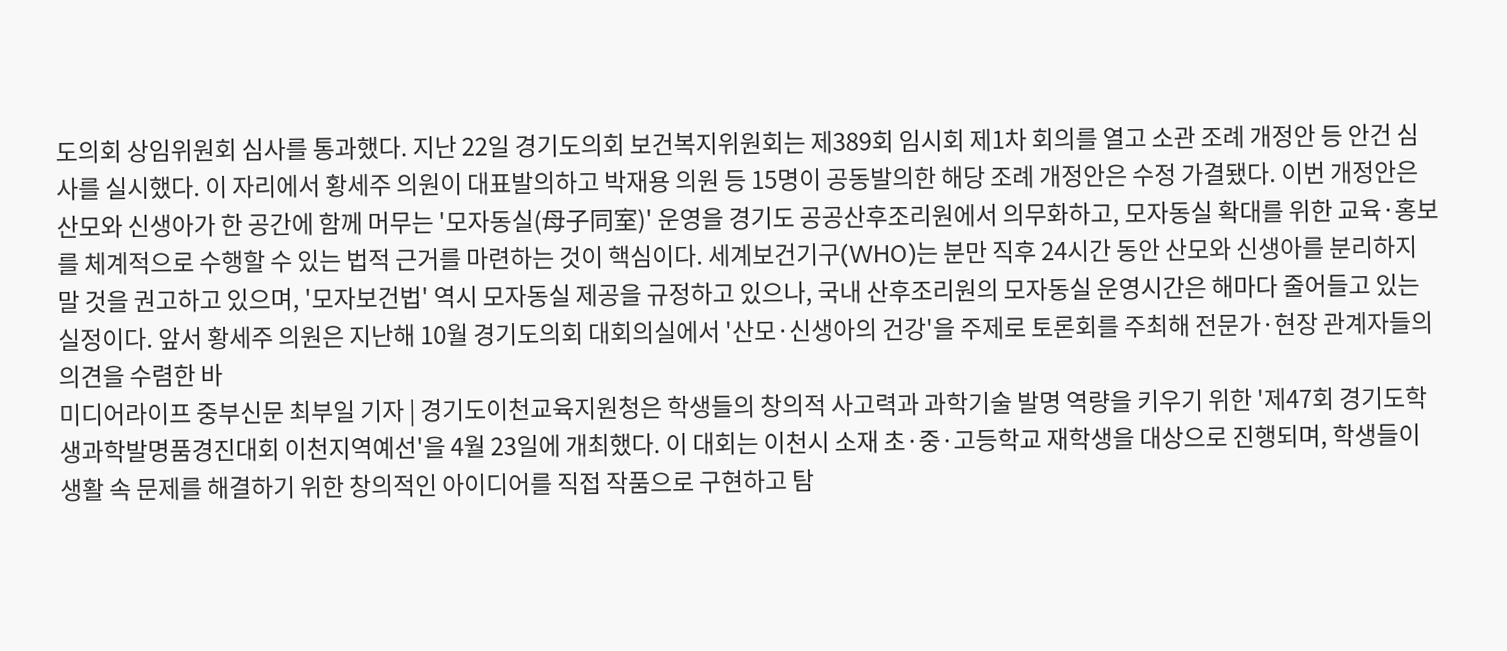도의회 상임위원회 심사를 통과했다. 지난 22일 경기도의회 보건복지위원회는 제389회 임시회 제1차 회의를 열고 소관 조례 개정안 등 안건 심사를 실시했다. 이 자리에서 황세주 의원이 대표발의하고 박재용 의원 등 15명이 공동발의한 해당 조례 개정안은 수정 가결됐다. 이번 개정안은 산모와 신생아가 한 공간에 함께 머무는 '모자동실(母子同室)' 운영을 경기도 공공산후조리원에서 의무화하고, 모자동실 확대를 위한 교육·홍보를 체계적으로 수행할 수 있는 법적 근거를 마련하는 것이 핵심이다. 세계보건기구(WHO)는 분만 직후 24시간 동안 산모와 신생아를 분리하지 말 것을 권고하고 있으며, '모자보건법' 역시 모자동실 제공을 규정하고 있으나, 국내 산후조리원의 모자동실 운영시간은 해마다 줄어들고 있는 실정이다. 앞서 황세주 의원은 지난해 10월 경기도의회 대회의실에서 '산모·신생아의 건강'을 주제로 토론회를 주최해 전문가·현장 관계자들의 의견을 수렴한 바
미디어라이프 중부신문 최부일 기자 | 경기도이천교육지원청은 학생들의 창의적 사고력과 과학기술 발명 역량을 키우기 위한 '제47회 경기도학생과학발명품경진대회 이천지역예선'을 4월 23일에 개최했다. 이 대회는 이천시 소재 초·중·고등학교 재학생을 대상으로 진행되며, 학생들이 생활 속 문제를 해결하기 위한 창의적인 아이디어를 직접 작품으로 구현하고 탐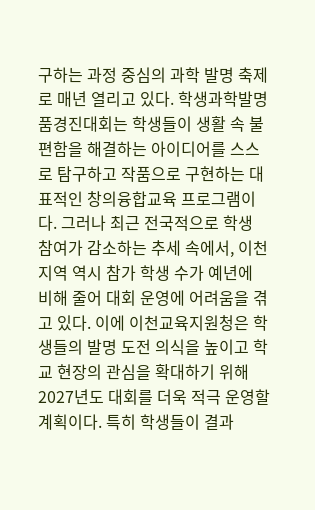구하는 과정 중심의 과학 발명 축제로 매년 열리고 있다. 학생과학발명품경진대회는 학생들이 생활 속 불편함을 해결하는 아이디어를 스스로 탐구하고 작품으로 구현하는 대표적인 창의융합교육 프로그램이다. 그러나 최근 전국적으로 학생 참여가 감소하는 추세 속에서, 이천지역 역시 참가 학생 수가 예년에 비해 줄어 대회 운영에 어려움을 겪고 있다. 이에 이천교육지원청은 학생들의 발명 도전 의식을 높이고 학교 현장의 관심을 확대하기 위해 2027년도 대회를 더욱 적극 운영할 계획이다. 특히 학생들이 결과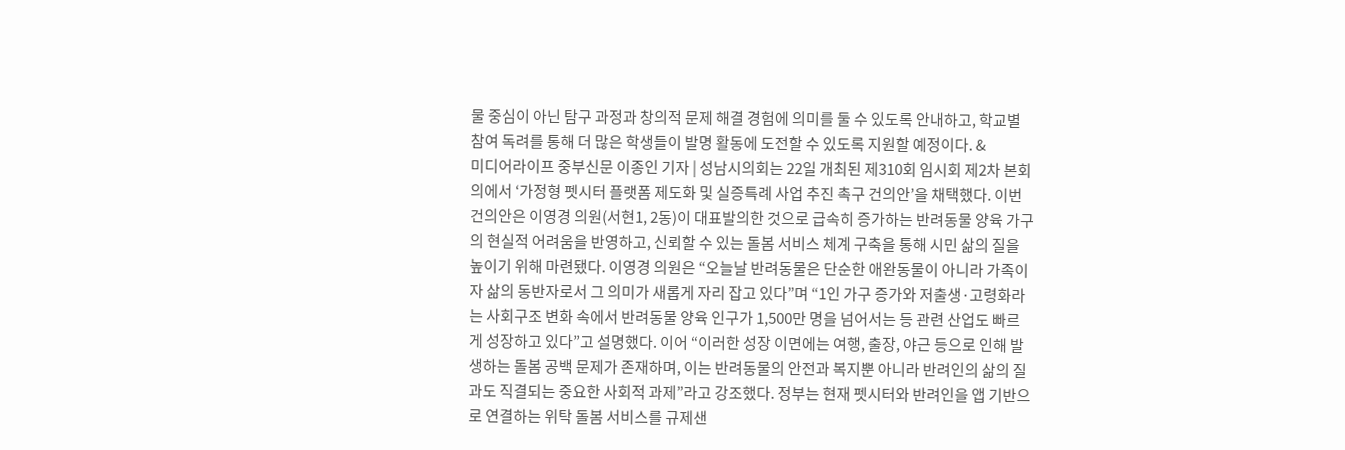물 중심이 아닌 탐구 과정과 창의적 문제 해결 경험에 의미를 둘 수 있도록 안내하고, 학교별 참여 독려를 통해 더 많은 학생들이 발명 활동에 도전할 수 있도록 지원할 예정이다. &
미디어라이프 중부신문 이종인 기자 | 성남시의회는 22일 개최된 제310회 임시회 제2차 본회의에서 ‘가정형 펫시터 플랫폼 제도화 및 실증특례 사업 추진 촉구 건의안’을 채택했다. 이번 건의안은 이영경 의원(서현1, 2동)이 대표발의한 것으로 급속히 증가하는 반려동물 양육 가구의 현실적 어려움을 반영하고, 신뢰할 수 있는 돌봄 서비스 체계 구축을 통해 시민 삶의 질을 높이기 위해 마련됐다. 이영경 의원은 “오늘날 반려동물은 단순한 애완동물이 아니라 가족이자 삶의 동반자로서 그 의미가 새롭게 자리 잡고 있다”며 “1인 가구 증가와 저출생·고령화라는 사회구조 변화 속에서 반려동물 양육 인구가 1,500만 명을 넘어서는 등 관련 산업도 빠르게 성장하고 있다”고 설명했다. 이어 “이러한 성장 이면에는 여행, 출장, 야근 등으로 인해 발생하는 돌봄 공백 문제가 존재하며, 이는 반려동물의 안전과 복지뿐 아니라 반려인의 삶의 질과도 직결되는 중요한 사회적 과제”라고 강조했다. 정부는 현재 펫시터와 반려인을 앱 기반으로 연결하는 위탁 돌봄 서비스를 규제샌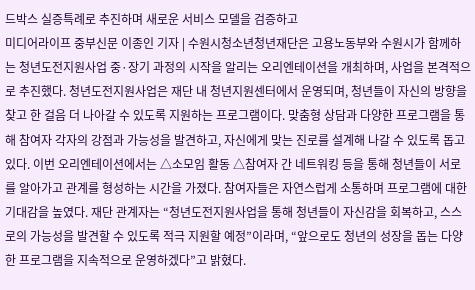드박스 실증특례로 추진하며 새로운 서비스 모델을 검증하고
미디어라이프 중부신문 이종인 기자 | 수원시청소년청년재단은 고용노동부와 수원시가 함께하는 청년도전지원사업 중·장기 과정의 시작을 알리는 오리엔테이션을 개최하며, 사업을 본격적으로 추진했다. 청년도전지원사업은 재단 내 청년지원센터에서 운영되며, 청년들이 자신의 방향을 찾고 한 걸음 더 나아갈 수 있도록 지원하는 프로그램이다. 맞춤형 상담과 다양한 프로그램을 통해 참여자 각자의 강점과 가능성을 발견하고, 자신에게 맞는 진로를 설계해 나갈 수 있도록 돕고 있다. 이번 오리엔테이션에서는 △소모임 활동 △참여자 간 네트워킹 등을 통해 청년들이 서로를 알아가고 관계를 형성하는 시간을 가졌다. 참여자들은 자연스럽게 소통하며 프로그램에 대한 기대감을 높였다. 재단 관계자는 “청년도전지원사업을 통해 청년들이 자신감을 회복하고, 스스로의 가능성을 발견할 수 있도록 적극 지원할 예정”이라며, “앞으로도 청년의 성장을 돕는 다양한 프로그램을 지속적으로 운영하겠다”고 밝혔다.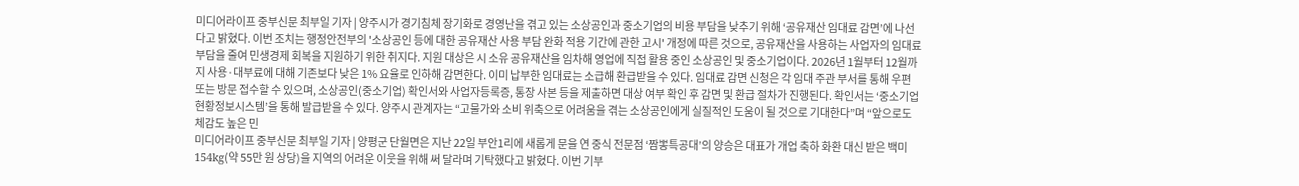미디어라이프 중부신문 최부일 기자 | 양주시가 경기침체 장기화로 경영난을 겪고 있는 소상공인과 중소기업의 비용 부담을 낮추기 위해 ‘공유재산 임대료 감면’에 나선다고 밝혔다. 이번 조치는 행정안전부의 '소상공인 등에 대한 공유재산 사용 부담 완화 적용 기간에 관한 고시' 개정에 따른 것으로, 공유재산을 사용하는 사업자의 임대료 부담을 줄여 민생경제 회복을 지원하기 위한 취지다. 지원 대상은 시 소유 공유재산을 임차해 영업에 직접 활용 중인 소상공인 및 중소기업이다. 2026년 1월부터 12월까지 사용·대부료에 대해 기존보다 낮은 1% 요율로 인하해 감면한다. 이미 납부한 임대료는 소급해 환급받을 수 있다. 임대료 감면 신청은 각 임대 주관 부서를 통해 우편 또는 방문 접수할 수 있으며, 소상공인(중소기업) 확인서와 사업자등록증, 통장 사본 등을 제출하면 대상 여부 확인 후 감면 및 환급 절차가 진행된다. 확인서는 ‘중소기업현황정보시스템’을 통해 발급받을 수 있다. 양주시 관계자는 “고물가와 소비 위축으로 어려움을 겪는 소상공인에게 실질적인 도움이 될 것으로 기대한다”며 “앞으로도 체감도 높은 민
미디어라이프 중부신문 최부일 기자 | 양평군 단월면은 지난 22일 부안1리에 새롭게 문을 연 중식 전문점 ‘짬뽕특공대’의 양승은 대표가 개업 축하 화환 대신 받은 백미 154kg(약 55만 원 상당)을 지역의 어려운 이웃을 위해 써 달라며 기탁했다고 밝혔다. 이번 기부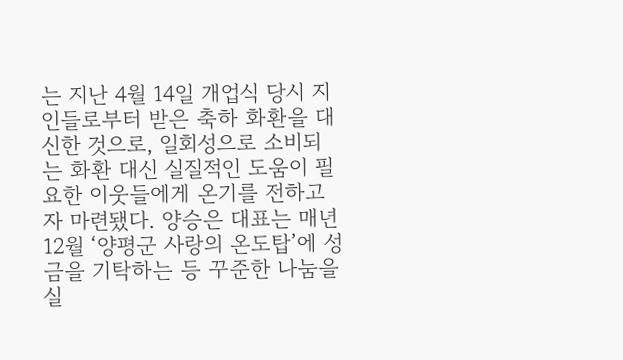는 지난 4월 14일 개업식 당시 지인들로부터 받은 축하 화환을 대신한 것으로, 일회성으로 소비되는 화환 대신 실질적인 도움이 필요한 이웃들에게 온기를 전하고자 마련됐다. 양승은 대표는 매년 12월 ‘양평군 사랑의 온도탑’에 성금을 기탁하는 등 꾸준한 나눔을 실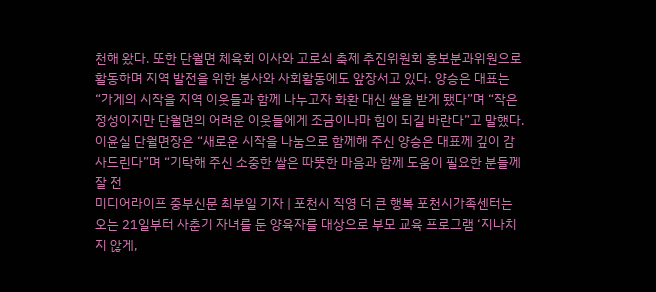천해 왔다. 또한 단월면 체육회 이사와 고로쇠 축제 추진위원회 홍보분과위원으로 활동하며 지역 발전을 위한 봉사와 사회활동에도 앞장서고 있다. 양승은 대표는 “가게의 시작을 지역 이웃들과 함께 나누고자 화환 대신 쌀을 받게 됐다”며 “작은 정성이지만 단월면의 어려운 이웃들에게 조금이나마 힘이 되길 바란다”고 말했다. 이윤실 단월면장은 “새로운 시작을 나눔으로 함께해 주신 양승은 대표께 깊이 감사드린다”며 “기탁해 주신 소중한 쌀은 따뜻한 마음과 함께 도움이 필요한 분들께 잘 전
미디어라이프 중부신문 최부일 기자 | 포천시 직영 더 큰 행복 포천시가족센터는 오는 21일부터 사춘기 자녀를 둔 양육자를 대상으로 부모 교육 프로그램 ‘지나치지 않게,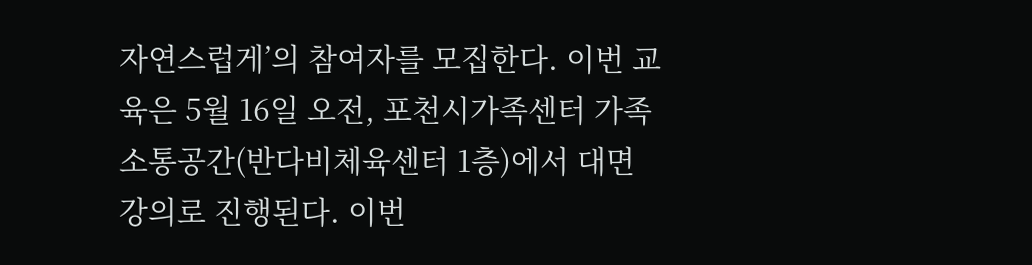자연스럽게’의 참여자를 모집한다. 이번 교육은 5월 16일 오전, 포천시가족센터 가족소통공간(반다비체육센터 1층)에서 대면 강의로 진행된다. 이번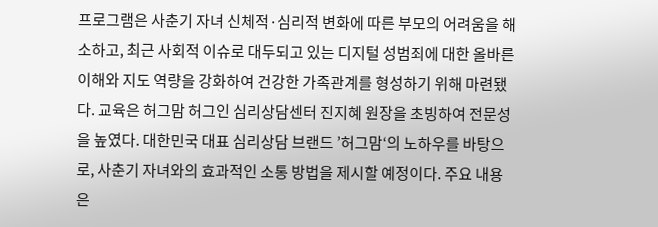프로그램은 사춘기 자녀 신체적·심리적 변화에 따른 부모의 어려움을 해소하고, 최근 사회적 이슈로 대두되고 있는 디지털 성범죄에 대한 올바른 이해와 지도 역량을 강화하여 건강한 가족관계를 형성하기 위해 마련됐다. 교육은 허그맘 허그인 심리상담센터 진지혜 원장을 초빙하여 전문성을 높였다. 대한민국 대표 심리상담 브랜드 ’허그맘‘의 노하우를 바탕으로, 사춘기 자녀와의 효과적인 소통 방법을 제시할 예정이다. 주요 내용은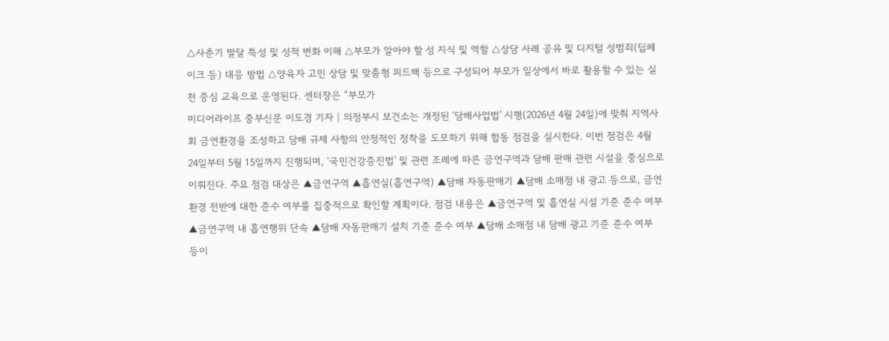△사춘기 발달 특성 및 성적 변화 이해 △부모가 알아야 할 성 지식 및 역할 △상담 사례 공유 및 디지털 성범죄(딥페이크 등) 대응 방법 △양육자 고민 상담 및 맞춤형 피드백 등으로 구성되어 부모가 일상에서 바로 활용할 수 있는 실천 중심 교육으로 운영된다. 센터장은 “부모가
미디어라이프 중부신문 이도경 기자 | 의정부시 보건소는 개정된 ‘담배사업법’ 시행(2026년 4월 24일)에 맞춰 지역사회 금연환경을 조성하고 담배 규제 사항의 안정적인 정착을 도모하기 위해 합동 점검을 실시한다. 이번 점검은 4월 24일부터 5월 15일까지 진행되며, ‘국민건강증진법’ 및 관련 조례에 따른 금연구역과 담배 판매 관련 시설을 중심으로 이뤄진다. 주요 점검 대상은 ▲금연구역 ▲흡연실(흡연구역) ▲담배 자동판매기 ▲담배 소매점 내 광고 등으로, 금연환경 전반에 대한 준수 여부를 집중적으로 확인할 계획이다. 점검 내용은 ▲금연구역 및 흡연실 시설 기준 준수 여부 ▲금연구역 내 흡연행위 단속 ▲담배 자동판매기 설치 기준 준수 여부 ▲담배 소매점 내 담배 광고 기준 준수 여부 등이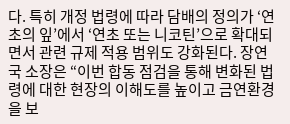다. 특히 개정 법령에 따라 담배의 정의가 ‘연초의 잎’에서 ‘연초 또는 니코틴’으로 확대되면서 관련 규제 적용 범위도 강화된다. 장연국 소장은 “이번 합동 점검을 통해 변화된 법령에 대한 현장의 이해도를 높이고 금연환경을 보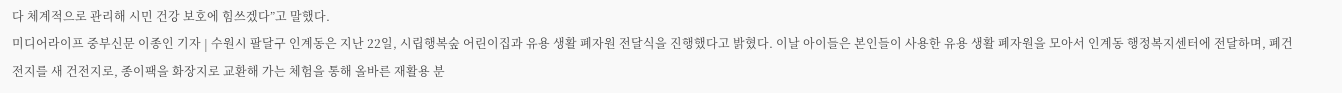다 체계적으로 관리해 시민 건강 보호에 힘쓰겠다”고 말했다.
미디어라이프 중부신문 이종인 기자 | 수원시 팔달구 인계동은 지난 22일, 시립행복숲 어린이집과 유용 생활 폐자원 전달식을 진행했다고 밝혔다. 이날 아이들은 본인들이 사용한 유용 생활 폐자원을 모아서 인계동 행정복지센터에 전달하며, 폐건전지를 새 건전지로, 종이팩을 화장지로 교환해 가는 체험을 통해 올바른 재활용 분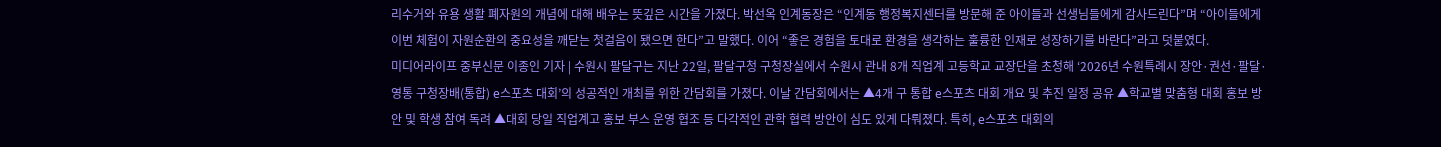리수거와 유용 생활 폐자원의 개념에 대해 배우는 뜻깊은 시간을 가졌다. 박선옥 인계동장은 “인계동 행정복지센터를 방문해 준 아이들과 선생님들에게 감사드린다”며 “아이들에게 이번 체험이 자원순환의 중요성을 깨닫는 첫걸음이 됐으면 한다”고 말했다. 이어 “좋은 경험을 토대로 환경을 생각하는 훌륭한 인재로 성장하기를 바란다”라고 덧붙였다.
미디어라이프 중부신문 이종인 기자 | 수원시 팔달구는 지난 22일, 팔달구청 구청장실에서 수원시 관내 8개 직업계 고등학교 교장단을 초청해 ‘2026년 수원특례시 장안·권선·팔달·영통 구청장배(통합) e스포츠 대회’의 성공적인 개최를 위한 간담회를 가졌다. 이날 간담회에서는 ▲4개 구 통합 e스포츠 대회 개요 및 추진 일정 공유 ▲학교별 맞춤형 대회 홍보 방안 및 학생 참여 독려 ▲대회 당일 직업계고 홍보 부스 운영 협조 등 다각적인 관학 협력 방안이 심도 있게 다뤄졌다. 특히, e스포츠 대회의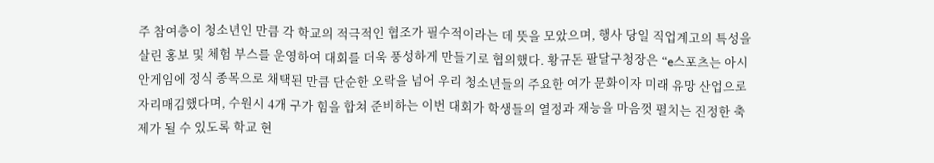주 참여층이 청소년인 만큼 각 학교의 적극적인 협조가 필수적이라는 데 뜻을 모았으며, 행사 당일 직업계고의 특성을 살린 홍보 및 체험 부스를 운영하여 대회를 더욱 풍성하게 만들기로 협의했다. 황규돈 팔달구청장은 “e스포츠는 아시안게임에 정식 종목으로 채택된 만큼 단순한 오락을 넘어 우리 청소년들의 주요한 여가 문화이자 미래 유망 산업으로 자리매김했다며, 수원시 4개 구가 힘을 합쳐 준비하는 이번 대회가 학생들의 열정과 재능을 마음껏 펼치는 진정한 축제가 될 수 있도록 학교 현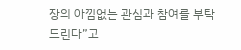장의 아낌없는 관심과 참여를 부탁드린다”고